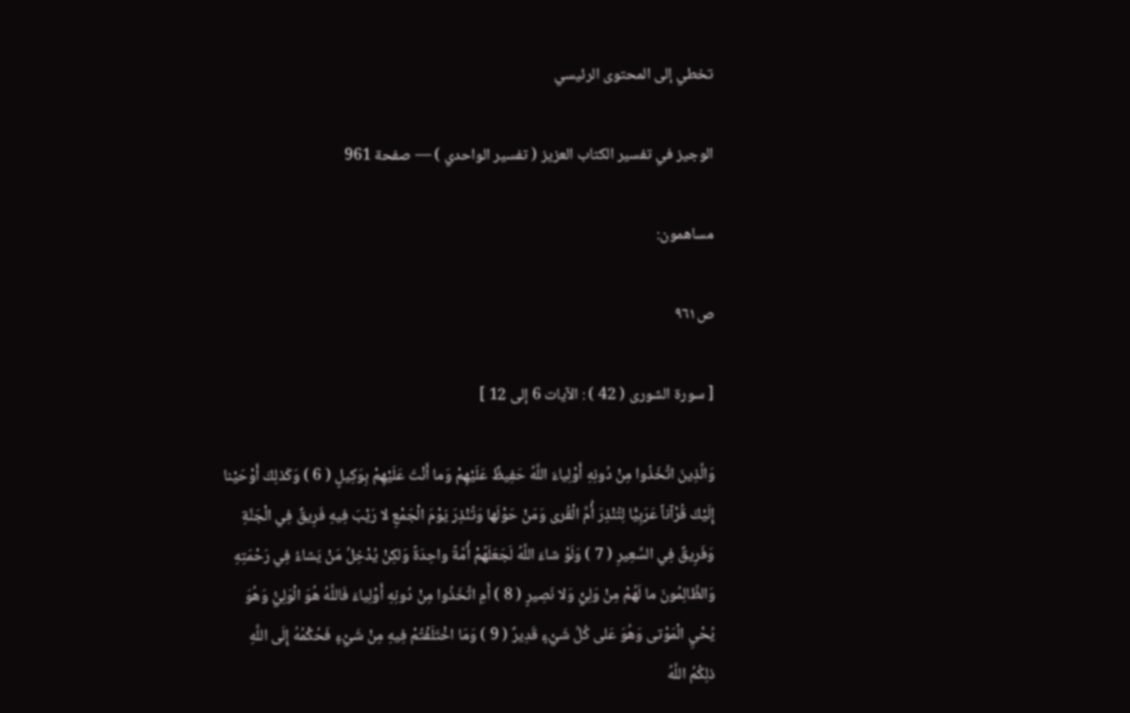تخطي إلى المحتوى الرئيسي

الوجيز في تفسير الكتاب العزيز ( تفسير الواحدي ) — صفحة 961

مساهمون:

ص٩٦١

[ سورة الشورى ( 42 ) : الآيات 6 إلى 12 ]

وَالَّذِينَ اتَّخَذُوا مِنْ دُونِهِ أَوْلِياءَ اللَّهُ حَفِيظٌ عَلَيْهِمْ وَما أَنْتَ عَلَيْهِمْ بِوَكِيلٍ ( 6 ) وَكَذلِكَ أَوْحَيْنا إِلَيْكَ قُرْآناً عَرَبِيًّا لِتُنْذِرَ أُمَّ الْقُرى وَمَنْ حَوْلَها وَتُنْذِرَ يَوْمَ الْجَمْعِ لا رَيْبَ فِيهِ فَرِيقٌ فِي الْجَنَّةِ وَفَرِيقٌ فِي السَّعِيرِ ( 7 ) وَلَوْ شاءَ اللَّهُ لَجَعَلَهُمْ أُمَّةً واحِدَةً وَلكِنْ يُدْخِلُ مَنْ يَشاءُ فِي رَحْمَتِهِ وَالظَّالِمُونَ ما لَهُمْ مِنْ وَلِيٍّ وَلا نَصِيرٍ ( 8 ) أَمِ اتَّخَذُوا مِنْ دُونِهِ أَوْلِياءَ فَاللَّهُ هُوَ الْوَلِيُّ وَهُوَ يُحْيِ الْمَوْتى وَهُوَ عَلى كُلِّ شَيْءٍ قَدِيرٌ ( 9 ) وَمَا اخْتَلَفْتُمْ فِيهِ مِنْ شَيْءٍ فَحُكْمُهُ إِلَى اللَّهِ ذلِكُمُ اللَّهُ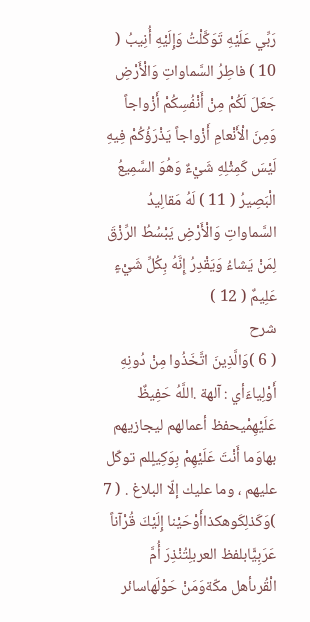رَبِّي عَلَيْهِ تَوَكَّلْتُ وَإِلَيْهِ أُنِيبُ ( 10 ) فاطِرُ السَّماواتِ وَالْأَرْضِ جَعَلَ لَكُمْ مِنْ أَنْفُسِكُمْ أَزْواجاً وَمِنَ الْأَنْعامِ أَزْواجاً يَذْرَؤُكُمْ فِيهِ لَيْسَ كَمِثْلِهِ شَيْءٌ وَهُوَ السَّمِيعُ الْبَصِيرُ ( 11 ) لَهُ مَقالِيدُ السَّماواتِ وَالْأَرْضِ يَبْسُطُ الرِّزْقَ لِمَنْ يَشاءُ وَيَقْدِرُ إِنَّهُ بِكُلِّ شَيْءٍ عَلِيمٌ ( 12 )
شرح
( 6 )وَالَّذِينَ اتَّخَذُوا مِنْ دُونِهِ أَوْلِياءَأي : آلهة .اللَّهُ حَفِيظٌ عَلَيْهِمْيحفظ أعمالهم ليجازيهم بهاوَما أَنْتَ عَلَيْهِمْ بِوَكِيلٍلم توكّل عليهم ، وما عليك إلّا البلاغ . ( 7 )وَكَذلِكَوهكذاأَوْحَيْنا إِلَيْكَ قُرْآناً عَرَبِيًّابلفظ العربلِتُنْذِرَ أُمَّ الْقُرىأهل مكّةوَمَنْ حَوْلَهاسائر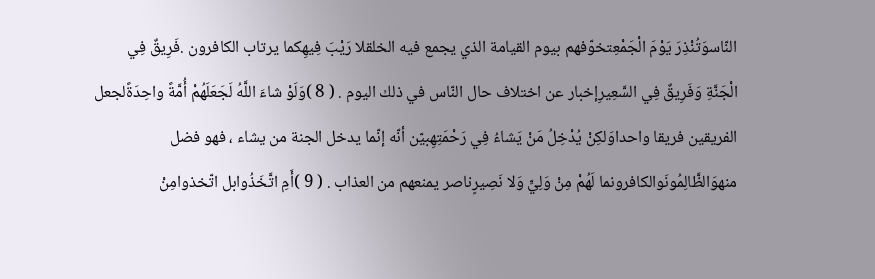النّاسوَتُنْذِرَ يَوْمَ الْجَمْعِتخوّفهم بيوم القيامة الذي يجمع فيه الخلقلا رَيْبَ فِيهِكما يرتاب الكافرون .فَرِيقٌ فِي الْجَنَّةِ وَفَرِيقٌ فِي السَّعِيرِإخبار عن اختلاف حال النّاس في ذلك اليوم . ( 8 )وَلَوْ شاءَ اللَّهُ لَجَعَلَهُمْ أُمَّةً واحِدَةًلجعل الفريقين فريقا واحداوَلكِنْ يُدْخِلُ مَنْ يَشاءُ فِي رَحْمَتِهِبيّن أنّه إنّما يدخل الجنة من يشاء ، فهو فضل منهوَالظَّالِمُونَوالكافرونما لَهُمْ مِنْ وَلِيٍّ وَلا نَصِيرٍناصر يمنعهم من العذاب . ( 9 )أَمِ اتَّخَذُوابل اتّخذوامِنْ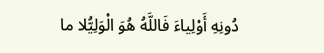دُونِهِ أَوْلِياءَ فَاللَّهُ هُوَ الْوَلِيُّلا ما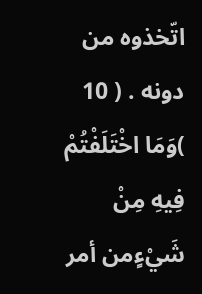اتّخذوه من دونه . ( 10 )وَمَا اخْتَلَفْتُمْ فِيهِ مِنْ شَيْءٍمن أمر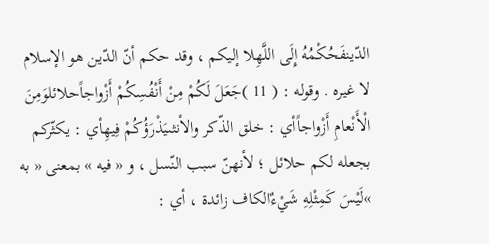الدّينفَحُكْمُهُ إِلَى اللَّهِلا إليكم ، وقد حكم أنّ الدّين هو الإسلام لا غيره . وقوله : ( 11 )جَعَلَ لَكُمْ مِنْ أَنْفُسِكُمْ أَزْواجاًحلائلوَمِنَ الْأَنْعامِ أَزْواجاًأي : خلق الذّكر والأنثىيَذْرَؤُكُمْ فِيهِأي : يكثّركم بجعله لكم حلائل ؛ لأنهنّ سبب النّسل ، و « فيه » بمعنى « به »لَيْسَ كَمِثْلِهِ شَيْءٌالكاف زائدة ، أي :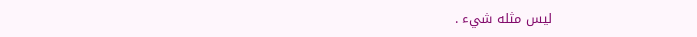ليس مثله شيء .